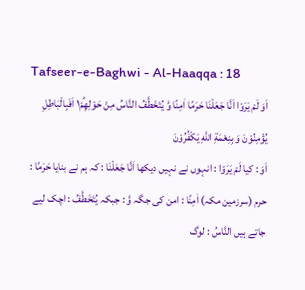Tafseer-e-Baghwi - Al-Haaqqa : 18
اَوَ لَمْ یَرَوْا اَنَّا جَعَلْنَا حَرَمًا اٰمِنًا وَّ یُتَخَطَّفُ النَّاسُ مِنْ حَوْلِهِمْ١ؕ اَفَبِالْبَاطِلِ یُؤْمِنُوْنَ وَ بِنِعْمَةِ اللّٰهِ یَكْفُرُوْنَ
اَوَ : کیا لَمْ يَرَوْا : انہوں نے نہیں دیکھا اَنَّا جَعَلْنَا : کہ ہم نے بنایا حَرَمًا : حرم (سرزمین مکہ) اٰمِنًا : امن کی جگہ وَّ : جبکہ يُتَخَطَّفُ : اچک لیے جاتے ہیں النَّاسُ : لوگ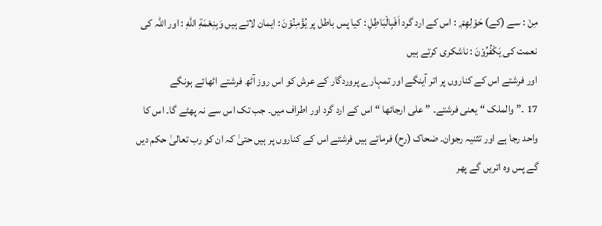مِنْ : سے (کے) حَوْلِهِمْ ۭ : اس کے ارد گرد اَفَبِالْبَاطِلِ : کیا پس باطل پر يُؤْمِنُوْنَ : ایمان لاتے ہیں وَبِنِعْمَةِ اللّٰهِ : اور اللہ کی نعمت کی يَكْفُرُوْنَ : ناشکری کرتے ہیں
اور فرشتے اس کے کناروں پر اتر آینگے اور تمہارے پروردگار کے عرش کو اس روز آٹھ فرشتے اٹھائے ہونگے
17 ۔” والملک “ یعنی فرشتے۔ ” علی ارجائھا “ اس کے ارد گرد اور اطراف میں۔ جب تک اس سے نہ پھٹے گا۔ اس کا واحد رجا ہے اور تثنیہ رجوان۔ ضحاک (رح) فرماتے ہیں فرشتے اس کے کناروں پر ہیں حتیٰ کہ ان کو رب تعالیٰ حکم دیں گے پس وہ اتریں گے پھر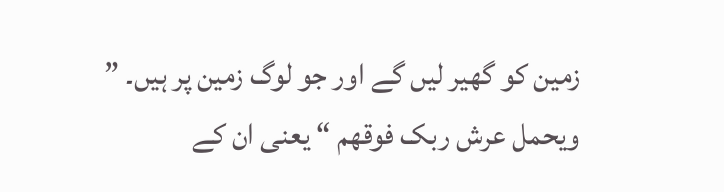زمین کو گھیر لیں گے اور جو لوگ زمین پر ہیں۔ ” ویحمل عرش ربک فوقھم “ یعنی ان کے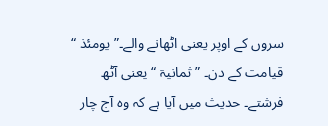سروں کے اوپر یعنی اٹھانے والے۔” یومئذ “ قیامت کے دن۔ ” ثمانیۃ “ یعنی آٹھ فرشتے۔ حدیث میں آیا ہے کہ وہ آج چار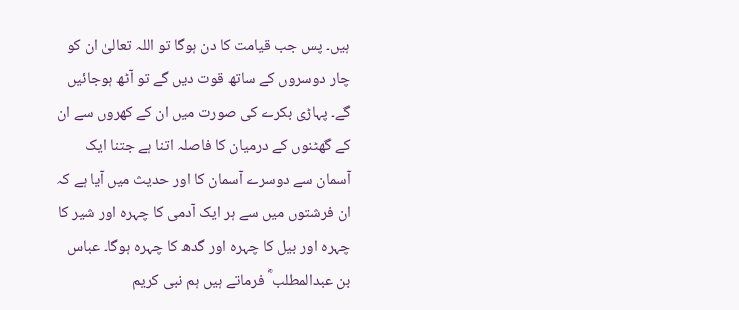ہیں۔ پس جب قیامت کا دن ہوگا تو اللہ تعالیٰ ان کو چار دوسروں کے ساتھ قوت دیں گے تو آٹھ ہوجائیں گے۔ پہاڑی بکرے کی صورت میں ان کے کھروں سے ان کے گھٹنوں کے درمیان کا فاصلہ اتنا ہے جتنا ایک آسمان سے دوسرے آسمان کا اور حدیث میں آیا ہے کہ ان فرشتوں میں سے ہر ایک آدمی کا چہرہ اور شیر کا چہرہ اور بیل کا چہرہ اور گدھ کا چہرہ ہوگا۔ عباس بن عبدالمطلب ؓ فرماتے ہیں ہم نبی کریم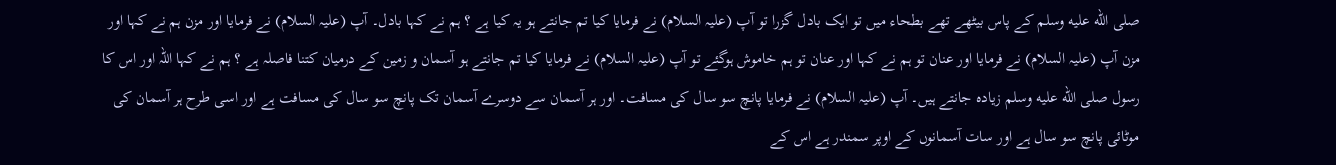صلى الله عليه وسلم کے پاس بیٹھے تھے بطحاء میں تو ایک بادل گزرا تو آپ (علیہ السلام) نے فرمایا کیا تم جانتے ہو یہ کیا ہے ؟ ہم نے کہا بادل۔ آپ (علیہ السلام) نے فرمایا اور مزن ہم نے کہا اور مزن آپ (علیہ السلام) نے فرمایا اور عنان تو ہم نے کہا اور عنان تو ہم خاموش ہوگئے تو آپ (علیہ السلام) نے فرمایا کیا تم جانتے ہو آسمان و زمین کے درمیان کتنا فاصلہ ہے ؟ ہم نے کہا اللہ اور اس کا رسول صلى الله عليه وسلم زیادہ جانتے ہیں۔ آپ (علیہ السلام) نے فرمایا پانچ سو سال کی مسافت۔ اور ہر آسمان سے دوسرے آسمان تک پانچ سو سال کی مسافت ہے اور اسی طرح ہر آسمان کی موٹائی پانچ سو سال ہے اور سات آسمانوں کے اوپر سمندر ہے اس کے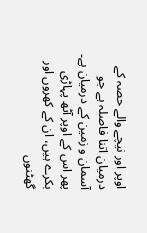اوپر اور نیچے والے حصہ کے درمیان اتنا فاصلہ ہے جو آسمان و زمین کے درمیان ہے۔ پھر اس کے اوپر آٹھ پہاڑی بکرے ہیں، ان کے کھروں اور گھٹنوں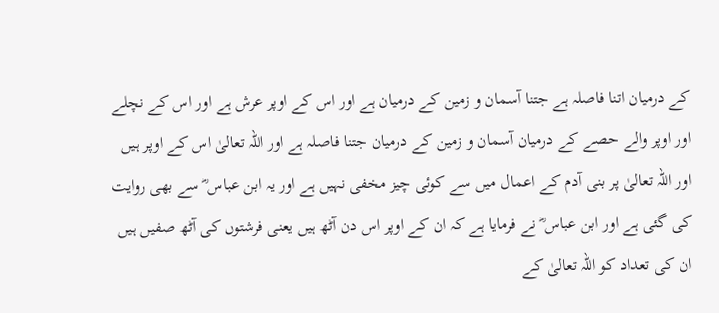کے درمیان اتنا فاصلہ ہے جتنا آسمان و زمین کے درمیان ہے اور اس کے اوپر عرش ہے اور اس کے نچلے اور اوپر والے حصے کے درمیان آسمان و زمین کے درمیان جتنا فاصلہ ہے اور اللہ تعالیٰ اس کے اوپر ہیں اور اللہ تعالیٰ پر بنی آدم کے اعمال میں سے کوئی چیز مخفی نہیں ہے اور یہ ابن عباس ؓ سے بھی روایت کی گئی ہے اور ابن عباس ؓ نے فرمایا ہے کہ ان کے اوپر اس دن آٹھ ہیں یعنی فرشتوں کی آٹھ صفیں ہیں ان کی تعداد کو اللہ تعالیٰ کے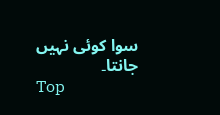سوا کوئی نہیں جانتا۔
Top